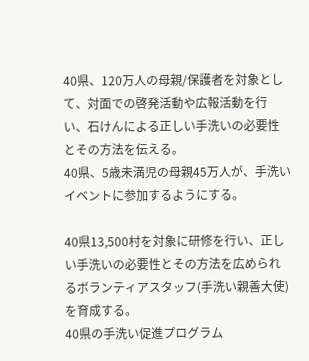40県、120万人の母親/保護者を対象として、対面での啓発活動や広報活動を行い、石けんによる正しい手洗いの必要性とその方法を伝える。
40県、5歳未満児の母親45万人が、手洗いイベントに参加するようにする。

40県13,500村を対象に研修を行い、正しい手洗いの必要性とその方法を広められるボランティアスタッフ(手洗い親善大使)を育成する。
40県の手洗い促進プログラム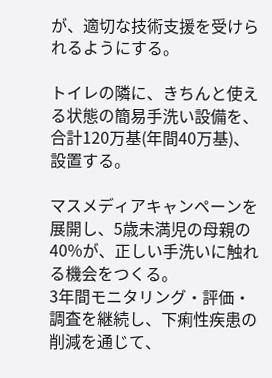が、適切な技術支援を受けられるようにする。

トイレの隣に、きちんと使える状態の簡易手洗い設備を、合計120万基(年間40万基)、設置する。

マスメディアキャンペーンを展開し、5歳未満児の母親の40%が、正しい手洗いに触れる機会をつくる。
3年間モニタリング・評価・調査を継続し、下痢性疾患の削減を通じて、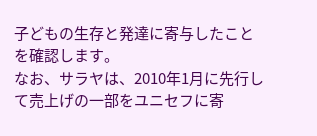子どもの生存と発達に寄与したことを確認します。
なお、サラヤは、2010年1月に先行して売上げの一部をユニセフに寄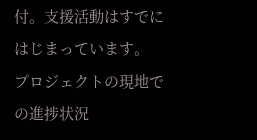付。支援活動はすでにはじまっています。
プロジェクトの現地での進捗状況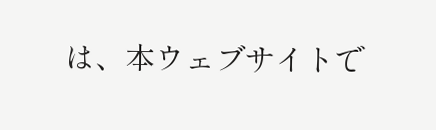は、本ウェブサイトで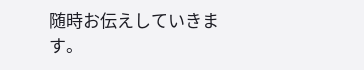随時お伝えしていきます。